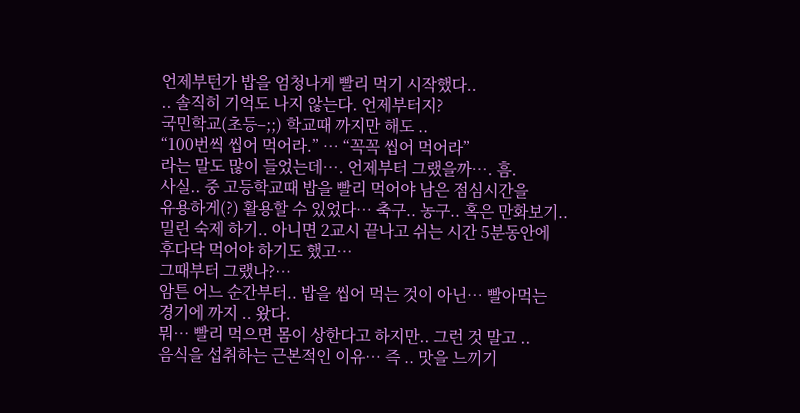언제부턴가 밥을 엄청나게 빨리 먹기 시작했다..
.. 솔직히 기억도 나지 않는다. 언제부터지?
국민학교(초등–;;) 학교때 까지만 해도 ..
“100번씩 씹어 먹어라.” … “꼭꼭 씹어 먹어라”
라는 말도 많이 들었는데…. 언제부터 그랬을까…. 흠.
사실.. 중 고등학교때 밥을 빨리 먹어야 남은 점심시간을
유용하게(?) 활용할 수 있었다… 축구.. 농구.. 혹은 만화보기..
밀린 숙제 하기.. 아니면 2교시 끝나고 쉬는 시간 5분동안에
후다닥 먹어야 하기도 했고…
그때부터 그랬나?…
암튼 어느 순간부터.. 밥을 씹어 먹는 것이 아닌… 빨아먹는
경기에 까지 .. 왔다.
뭐… 빨리 먹으면 몸이 상한다고 하지만.. 그런 것 말고 ..
음식을 섭취하는 근본적인 이유… 즉 .. 맛을 느끼기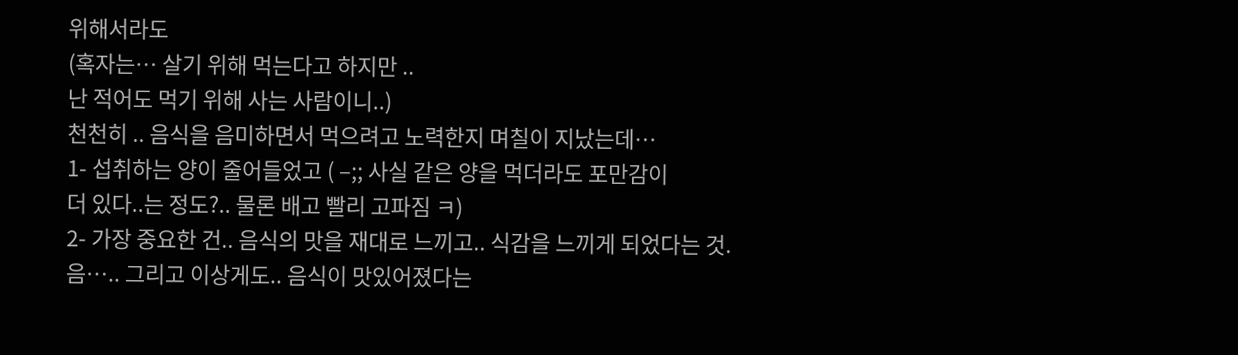위해서라도
(혹자는… 살기 위해 먹는다고 하지만 ..
난 적어도 먹기 위해 사는 사람이니..)
천천히 .. 음식을 음미하면서 먹으려고 노력한지 며칠이 지났는데…
1- 섭취하는 양이 줄어들었고 ( –;; 사실 같은 양을 먹더라도 포만감이
더 있다..는 정도?.. 물론 배고 빨리 고파짐 ㅋ)
2- 가장 중요한 건.. 음식의 맛을 재대로 느끼고.. 식감을 느끼게 되었다는 것.
음….. 그리고 이상게도.. 음식이 맛있어졌다는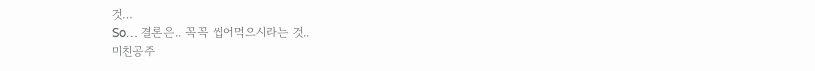것…
So… 결론은.. 꼭꼭 씹어먹으시라는 것..
미친공주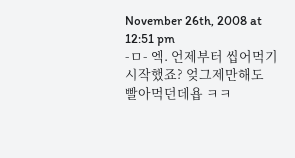November 26th, 2008 at 12:51 pm
-ㅁ- 엑. 언제부터 씹어먹기 시작했죠? 엊그제만해도 빨아먹던데욥 ㅋㅋ